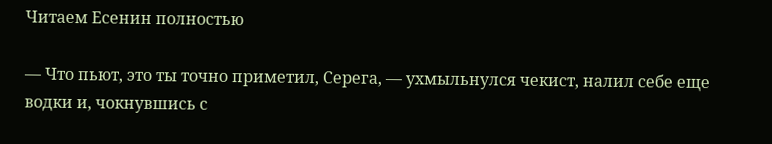Читаем Есенин полностью

— Что пьют, это ты точно приметил, Серега, — ухмыльнулся чекист, налил себе еще водки и, чокнувшись с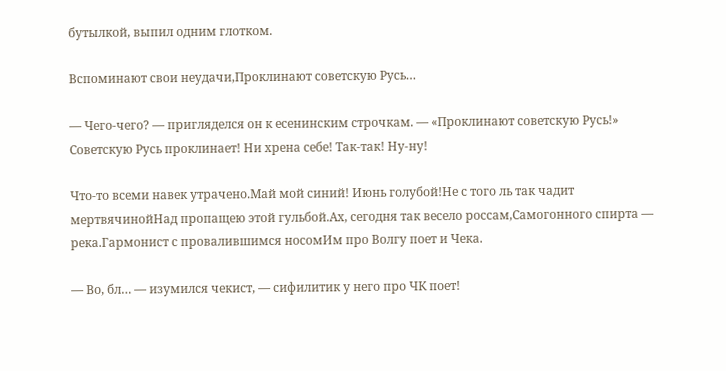бутылкой, выпил одним глотком.

Вспоминают свои неудачи,Проклинают советскую Русь…

— Чего-чего? — пригляделся он к есенинским строчкам. — «Проклинают советскую Русь!» Советскую Русь проклинает! Ни хрена себе! Так-так! Ну-ну!

Что-то всеми навек утрачено.Май мой синий! Июнь голубой!Не с того ль так чадит мертвячинойНад пропащею этой гульбой.Ах, сегодня так весело россам,Самогонного спирта — река.Гармонист с провалившимся носомИм про Волгу поет и Чека.

— Во, бл… — изумился чекист, — сифилитик у него про ЧК поет!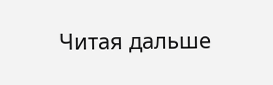Читая дальше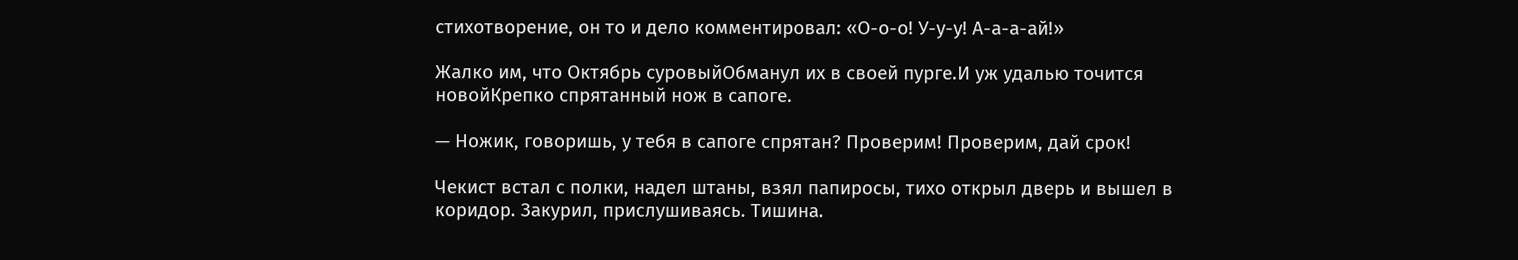стихотворение, он то и дело комментировал: «О-о-о! У-у-у! А-а-а-ай!»

Жалко им, что Октябрь суровыйОбманул их в своей пурге.И уж удалью точится новойКрепко спрятанный нож в сапоге.

— Ножик, говоришь, у тебя в сапоге спрятан? Проверим! Проверим, дай срок!

Чекист встал с полки, надел штаны, взял папиросы, тихо открыл дверь и вышел в коридор. Закурил, прислушиваясь. Тишина.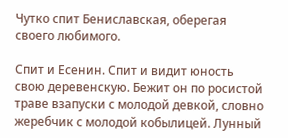Чутко спит Бениславская, оберегая своего любимого.

Спит и Есенин. Спит и видит юность свою деревенскую. Бежит он по росистой траве взапуски с молодой девкой, словно жеребчик с молодой кобылицей. Лунный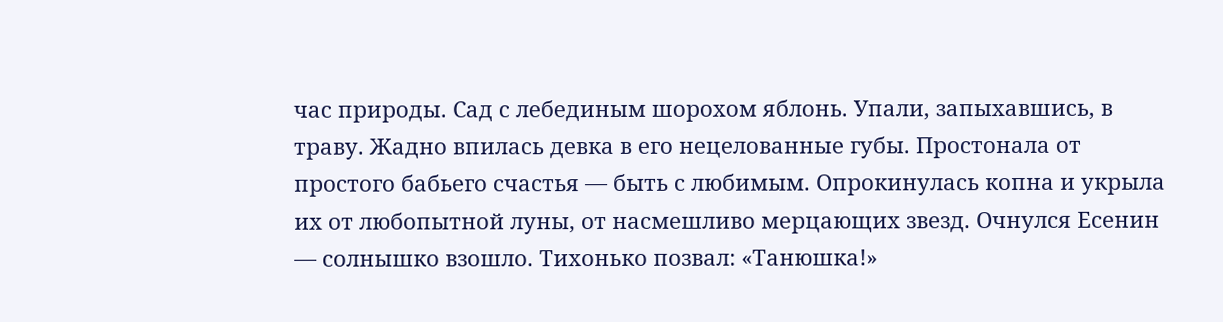час природы. Сад с лебединым шорохом яблонь. Упали, запыхавшись, в траву. Жадно впилась девка в его нецелованные губы. Простонала от простого бабьего счастья — быть с любимым. Опрокинулась копна и укрыла их от любопытной луны, от насмешливо мерцающих звезд. Очнулся Есенин — солнышко взошло. Тихонько позвал: «Танюшка!»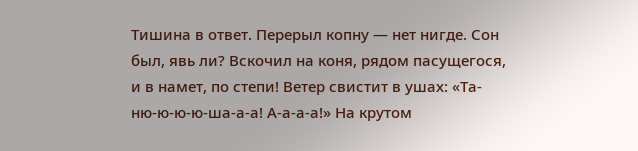Тишина в ответ. Перерыл копну — нет нигде. Сон был, явь ли? Вскочил на коня, рядом пасущегося, и в намет, по степи! Ветер свистит в ушах: «Та-ню-ю-ю-ю-ша-а-а! А-а-а-а!» На крутом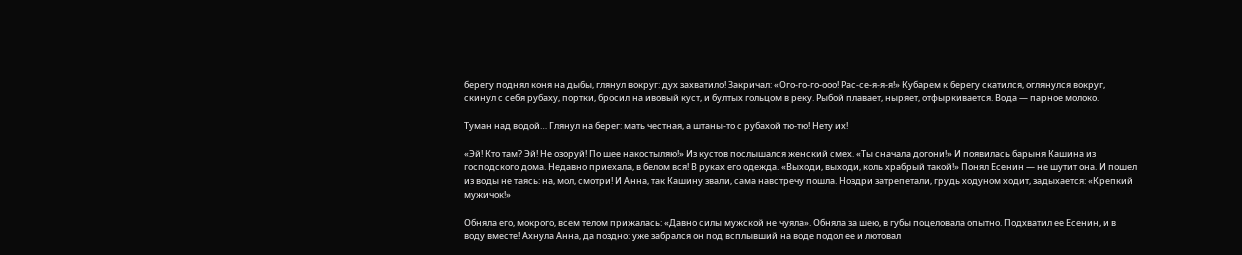берегу поднял коня на дыбы, глянул вокруг: дух захватило! Закричал: «Ого-го-го-ооо! Рас-се-я-я-я!» Кубарем к берегу скатился, оглянулся вокруг, скинул с себя рубаху, портки, бросил на ивовый куст, и бултых гольцом в реку. Рыбой плавает, ныряет, отфыркивается. Вода — парное молоко.

Туман над водой… Глянул на берег: мать честная, а штаны-то с рубахой тю-тю! Нету их!

«Эй! Кто там? Эй! Не озоруй! По шее накостыляю!» Из кустов послышался женский смех. «Ты сначала догони!» И появилась барыня Кашина из господского дома. Недавно приехала, в белом вся! В руках его одежда. «Выходи, выходи, коль храбрый такой!» Понял Есенин — не шутит она. И пошел из воды не таясь: на, мол, смотри! И Анна, так Кашину звали, сама навстречу пошла. Ноздри затрепетали, грудь ходуном ходит, задыхается: «Крепкий мужичок!»

Обняла его, мокрого, всем телом прижалась: «Давно силы мужской не чуяла». Обняла за шею, в губы поцеловала опытно. Подхватил ее Есенин, и в воду вместе! Ахнула Анна, да поздно: уже забрался он под всплывший на воде подол ее и лютовал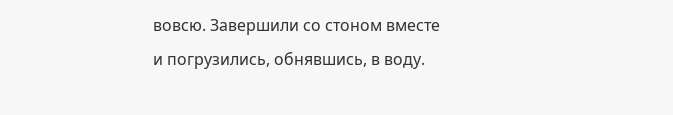вовсю. Завершили со стоном вместе и погрузились, обнявшись, в воду.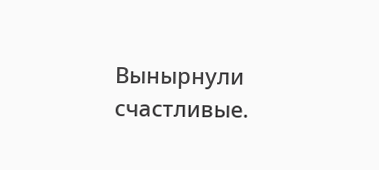Вынырнули счастливые.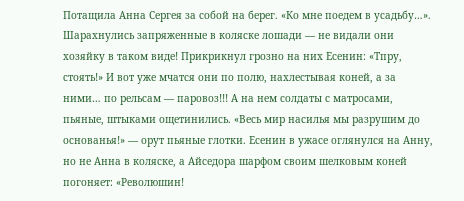Потащила Анна Сергея за собой на берег. «Ко мне поедем в усадьбу…». Шарахнулись запряженные в коляске лошади — не видали они хозяйку в таком виде! Прикрикнул грозно на них Есенин: «Тпру, стоять!» И вот уже мчатся они по полю, нахлестывая коней, а за ними… по рельсам — паровоз!!! А на нем солдаты с матросами, пьяные, штыками ощетинились. «Весь мир насилья мы разрушим до основанья!» — орут пьяные глотки. Есенин в ужасе оглянулся на Анну, но не Анна в коляске, а Айседора шарфом своим шелковым коней погоняет: «Революшин!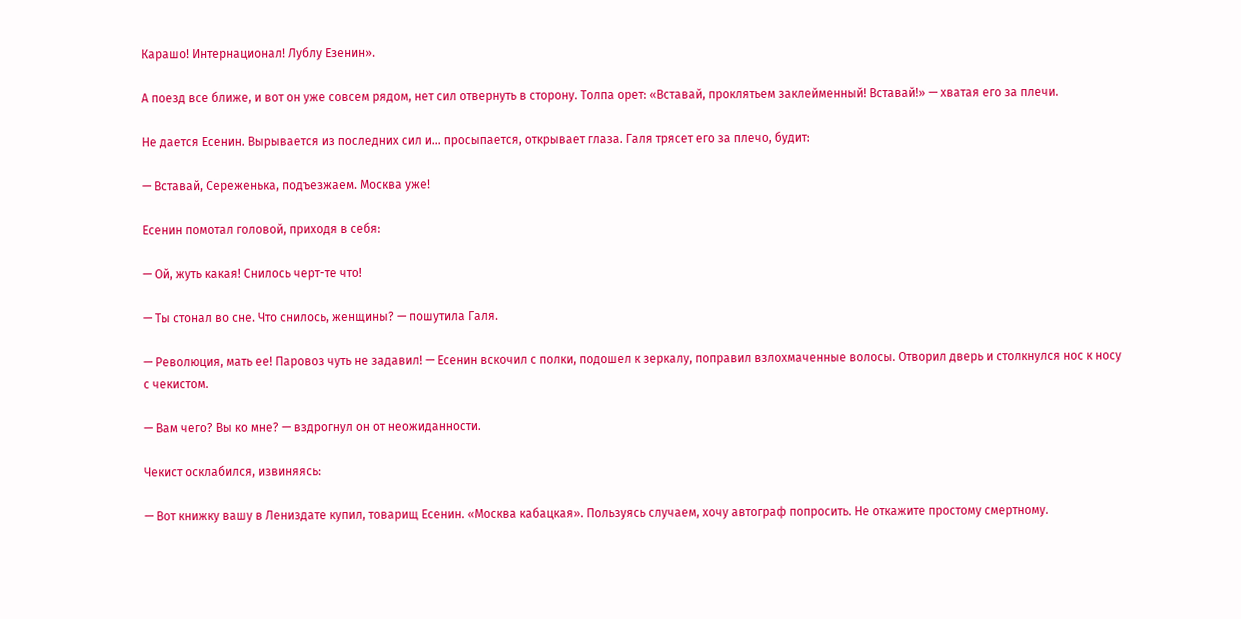Карашо! Интернационал! Лублу Езенин».

А поезд все ближе, и вот он уже совсем рядом, нет сил отвернуть в сторону. Толпа орет: «Вставай, проклятьем заклейменный! Вставай!» — хватая его за плечи.

Не дается Есенин. Вырывается из последних сил и… просыпается, открывает глаза. Галя трясет его за плечо, будит:

— Вставай, Сереженька, подъезжаем. Москва уже!

Есенин помотал головой, приходя в себя:

— Ой, жуть какая! Снилось черт-те что!

— Ты стонал во сне. Что снилось, женщины? — пошутила Галя.

— Революция, мать ее! Паровоз чуть не задавил! — Есенин вскочил с полки, подошел к зеркалу, поправил взлохмаченные волосы. Отворил дверь и столкнулся нос к носу с чекистом.

— Вам чего? Вы ко мне? — вздрогнул он от неожиданности.

Чекист осклабился, извиняясь:

— Вот книжку вашу в Лениздате купил, товарищ Есенин. «Москва кабацкая». Пользуясь случаем, хочу автограф попросить. Не откажите простому смертному.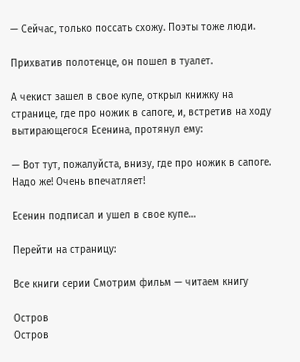— Сейчас, только поссать схожу. Поэты тоже люди.

Прихватив полотенце, он пошел в туалет.

А чекист зашел в свое купе, открыл книжку на странице, где про ножик в сапоге, и, встретив на ходу вытирающегося Есенина, протянул ему:

— Вот тут, пожалуйста, внизу, где про ножик в сапоге. Надо же! Очень впечатляет!

Есенин подписал и ушел в свое купе…

Перейти на страницу:

Все книги серии Смотрим фильм — читаем книгу

Остров
Остров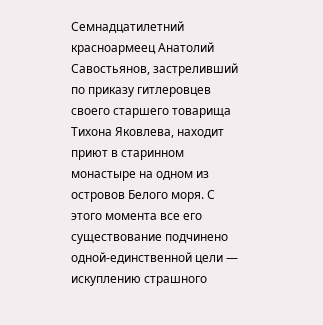Семнадцатилетний красноармеец Анатолий Савостьянов, застреливший по приказу гитлеровцев своего старшего товарища Тихона Яковлева, находит приют в старинном монастыре на одном из островов Белого моря. С этого момента все его существование подчинено одной-единственной цели — искуплению страшного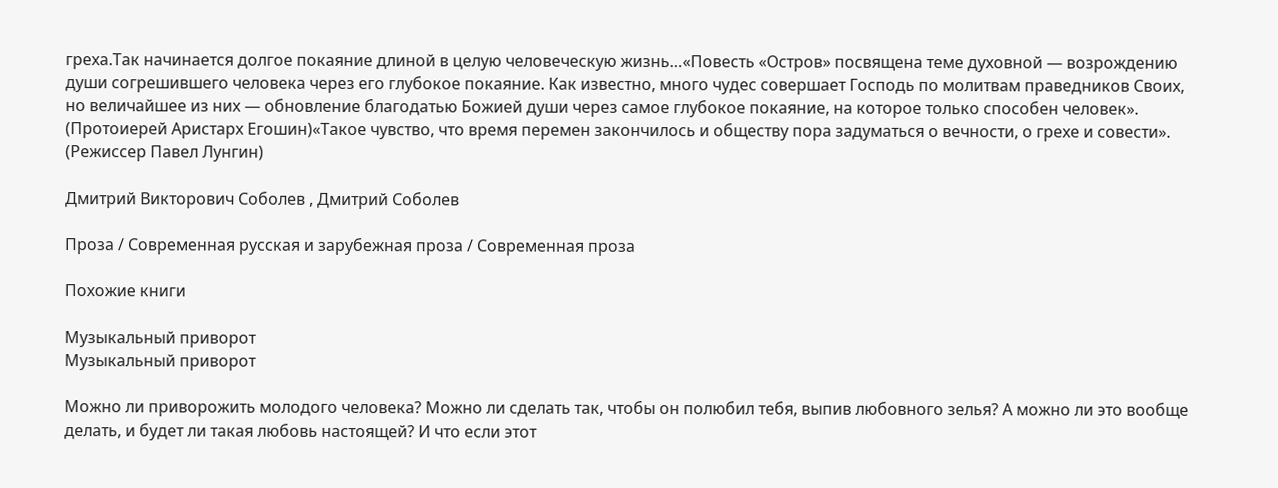греха.Так начинается долгое покаяние длиной в целую человеческую жизнь…«Повесть «Остров» посвящена теме духовной — возрождению души согрешившего человека через его глубокое покаяние. Как известно, много чудес совершает Господь по молитвам праведников Своих, но величайшее из них — обновление благодатью Божией души через самое глубокое покаяние, на которое только способен человек». (Протоиерей Аристарх Егошин)«Такое чувство, что время перемен закончилось и обществу пора задуматься о вечности, о грехе и совести». (Режиссер Павел Лунгин)

Дмитрий Викторович Соболев , Дмитрий Соболев

Проза / Современная русская и зарубежная проза / Современная проза

Похожие книги

Музыкальный приворот
Музыкальный приворот

Можно ли приворожить молодого человека? Можно ли сделать так, чтобы он полюбил тебя, выпив любовного зелья? А можно ли это вообще делать, и будет ли такая любовь настоящей? И что если этот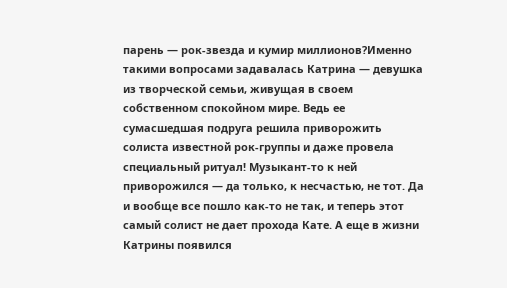парень — рок-звезда и кумир миллионов?Именно такими вопросами задавалась Катрина — девушка из творческой семьи, живущая в своем собственном спокойном мире. Ведь ее сумасшедшая подруга решила приворожить солиста известной рок-группы и даже провела специальный ритуал! Музыкант-то к ней приворожился — да только, к несчастью, не тот. Да и вообще все пошло как-то не так, и теперь этот самый солист не дает прохода Кате. А еще в жизни Катрины появился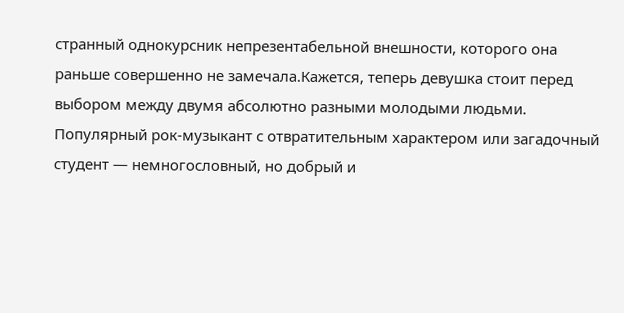странный однокурсник непрезентабельной внешности, которого она раньше совершенно не замечала.Кажется, теперь девушка стоит перед выбором между двумя абсолютно разными молодыми людьми. Популярный рок-музыкант с отвратительным характером или загадочный студент — немногословный, но добрый и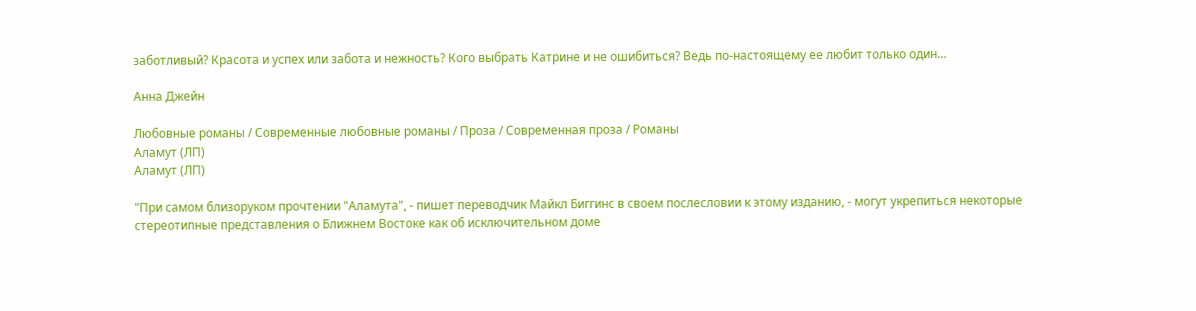заботливый? Красота и успех или забота и нежность? Кого выбрать Катрине и не ошибиться? Ведь по-настоящему ее любит только один…

Анна Джейн

Любовные романы / Современные любовные романы / Проза / Современная проза / Романы
Аламут (ЛП)
Аламут (ЛП)

"При самом близоруком прочтении "Аламута", - пишет переводчик Майкл Биггинс в своем послесловии к этому изданию, - могут укрепиться некоторые стереотипные представления о Ближнем Востоке как об исключительном доме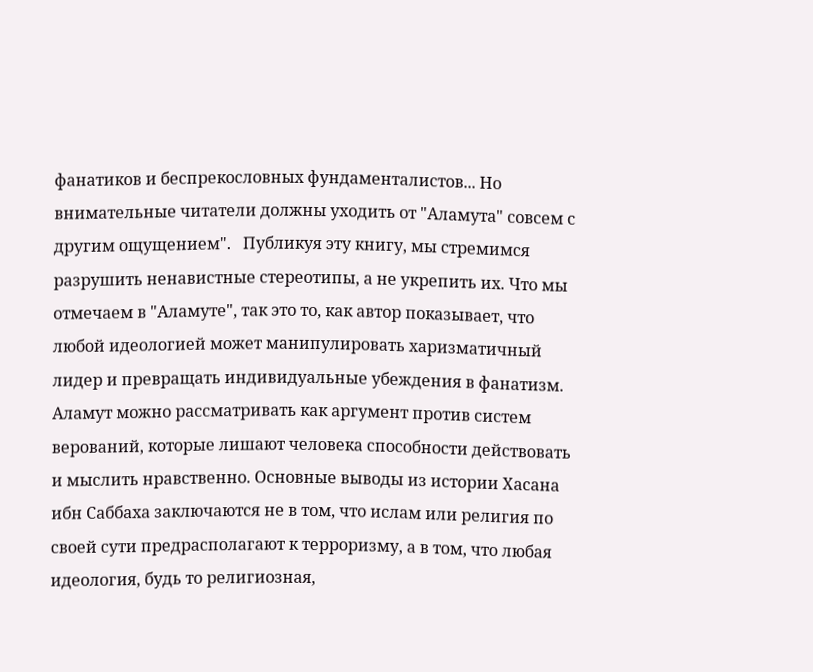фанатиков и беспрекословных фундаменталистов... Но внимательные читатели должны уходить от "Аламута" совсем с другим ощущением".   Публикуя эту книгу, мы стремимся разрушить ненавистные стереотипы, а не укрепить их. Что мы отмечаем в "Аламуте", так это то, как автор показывает, что любой идеологией может манипулировать харизматичный лидер и превращать индивидуальные убеждения в фанатизм. Аламут можно рассматривать как аргумент против систем верований, которые лишают человека способности действовать и мыслить нравственно. Основные выводы из истории Хасана ибн Саббаха заключаются не в том, что ислам или религия по своей сути предрасполагают к терроризму, а в том, что любая идеология, будь то религиозная,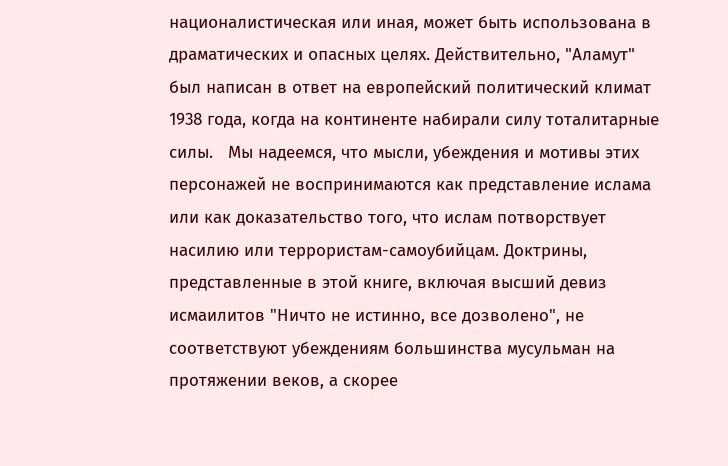националистическая или иная, может быть использована в драматических и опасных целях. Действительно, "Аламут" был написан в ответ на европейский политический климат 1938 года, когда на континенте набирали силу тоталитарные силы.   Мы надеемся, что мысли, убеждения и мотивы этих персонажей не воспринимаются как представление ислама или как доказательство того, что ислам потворствует насилию или террористам-самоубийцам. Доктрины, представленные в этой книге, включая высший девиз исмаилитов "Ничто не истинно, все дозволено", не соответствуют убеждениям большинства мусульман на протяжении веков, а скорее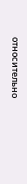относительно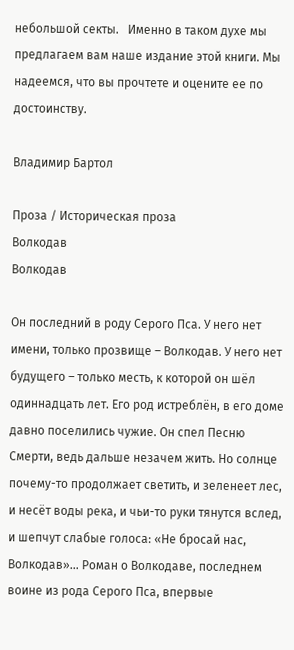небольшой секты.   Именно в таком духе мы предлагаем вам наше издание этой книги. Мы надеемся, что вы прочтете и оцените ее по достоинству.

Владимир Бартол

Проза / Историческая проза
Волкодав
Волкодав

Он последний в роду Серого Пса. У него нет имени, только прозвище – Волкодав. У него нет будущего – только месть, к которой он шёл одиннадцать лет. Его род истреблён, в его доме давно поселились чужие. Он спел Песню Смерти, ведь дальше незачем жить. Но солнце почему-то продолжает светить, и зеленеет лес, и несёт воды река, и чьи-то руки тянутся вслед, и шепчут слабые голоса: «Не бросай нас, Волкодав»… Роман о Волкодаве, последнем воине из рода Серого Пса, впервые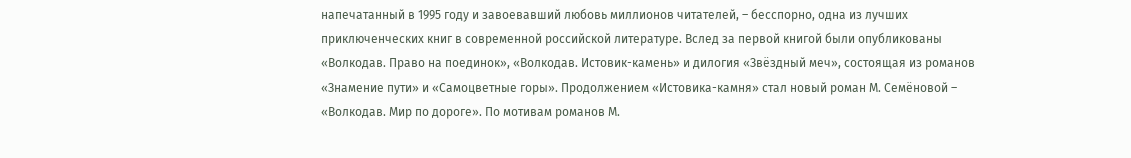напечатанный в 1995 году и завоевавший любовь миллионов читателей, – бесспорно, одна из лучших приключенческих книг в современной российской литературе. Вслед за первой книгой были опубликованы «Волкодав. Право на поединок», «Волкодав. Истовик-камень» и дилогия «Звёздный меч», состоящая из романов «Знамение пути» и «Самоцветные горы». Продолжением «Истовика-камня» стал новый роман М. Семёновой – «Волкодав. Мир по дороге». По мотивам романов М.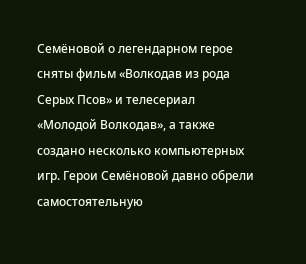Семёновой о легендарном герое сняты фильм «Волкодав из рода Серых Псов» и телесериал «Молодой Волкодав», а также создано несколько компьютерных игр. Герои Семёновой давно обрели самостоятельную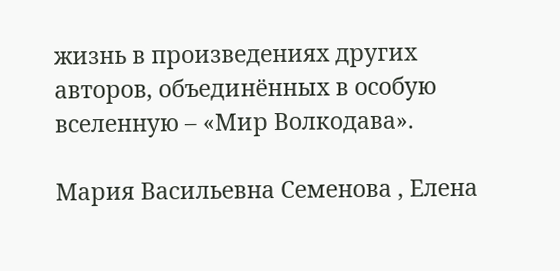жизнь в произведениях других авторов, объединённых в особую вселенную – «Мир Волкодава».

Мария Васильевна Семенова , Елена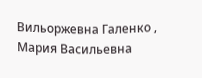Вильоржевна Галенко , Мария Васильевна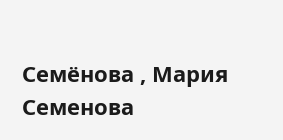Семёнова , Мария Семенова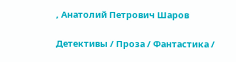, Анатолий Петрович Шаров

Детективы / Проза / Фантастика /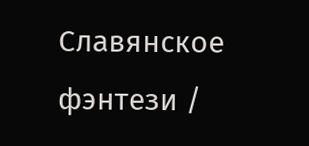Славянское фэнтези /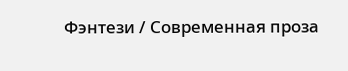Фэнтези / Современная проза